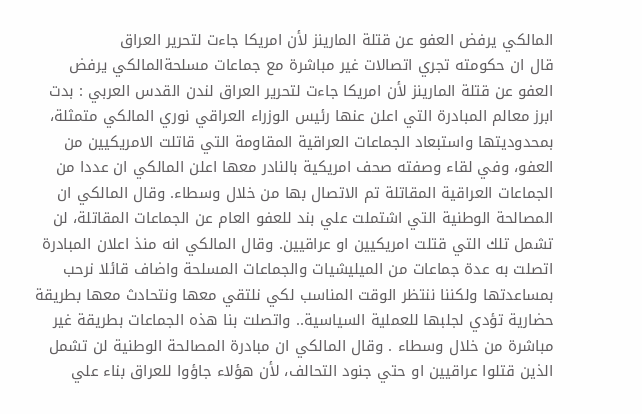المالكي يرفض العفو عن قتلة المارينز لأن امريكا جاءت لتحرير العراق
قال ان حكومته تجري اتصالات غير مباشرة مع جماعات مسلحةالمالكي يرفض العفو عن قتلة المارينز لأن امريكا جاءت لتحرير العراق لندن القدس العربي : بدت ابرز معالم المبادرة التي اعلن عنها رئيس الوزراء العراقي نوري المالكي متمثلة، بمحدوديتها واستبعاد الجماعات العراقية المقاومة التي قاتلت الامريكيين من العفو، وفي لقاء وصفته صحف امريكية بالنادر معها اعلن المالكي ان عددا من الجماعات العراقية المقاتلة تم الاتصال بها من خلال وسطاء. وقال المالكي ان المصالحة الوطنية التي اشتملت علي بند للعفو العام عن الجماعات المقاتلة، لن تشمل تلك التي قتلت امريكيين او عراقيين. وقال المالكي انه منذ اعلان المبادرة اتصلت به عدة جماعات من الميليشيات والجماعات المسلحة واضاف قائلا نرحب بمساعدتها ولكننا ننتظر الوقت المناسب لكي نلتقي معها ونتحادث معها بطريقة حضارية تؤدي لجلبها للعملية السياسية.. واتصلت بنا هذه الجماعات بطريقة غير مباشرة من خلال وسطاء . وقال المالكي ان مبادرة المصالحة الوطنية لن تشمل الذين قتلوا عراقيين او حتي جنود التحالف، لأن هؤلاء جاؤوا للعراق بناء علي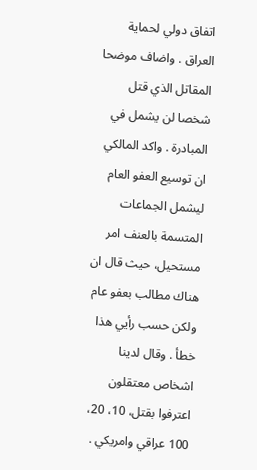اتفاق دولي لحماية العراق . واضاف موضحا المقاتل الذي قتل شخصا لن يشمل في المبادرة . واكد المالكي ان توسيع العفو العام ليشمل الجماعات المتسمة بالعنف امر مستحيل، حيث قال ان هناك مطالب بعفو عام ولكن حسب رأيي هذا خطأ . وقال لدينا اشخاص معتقلون اعترفوا بقتل، 10، 20، 100 عراقي وامريكي .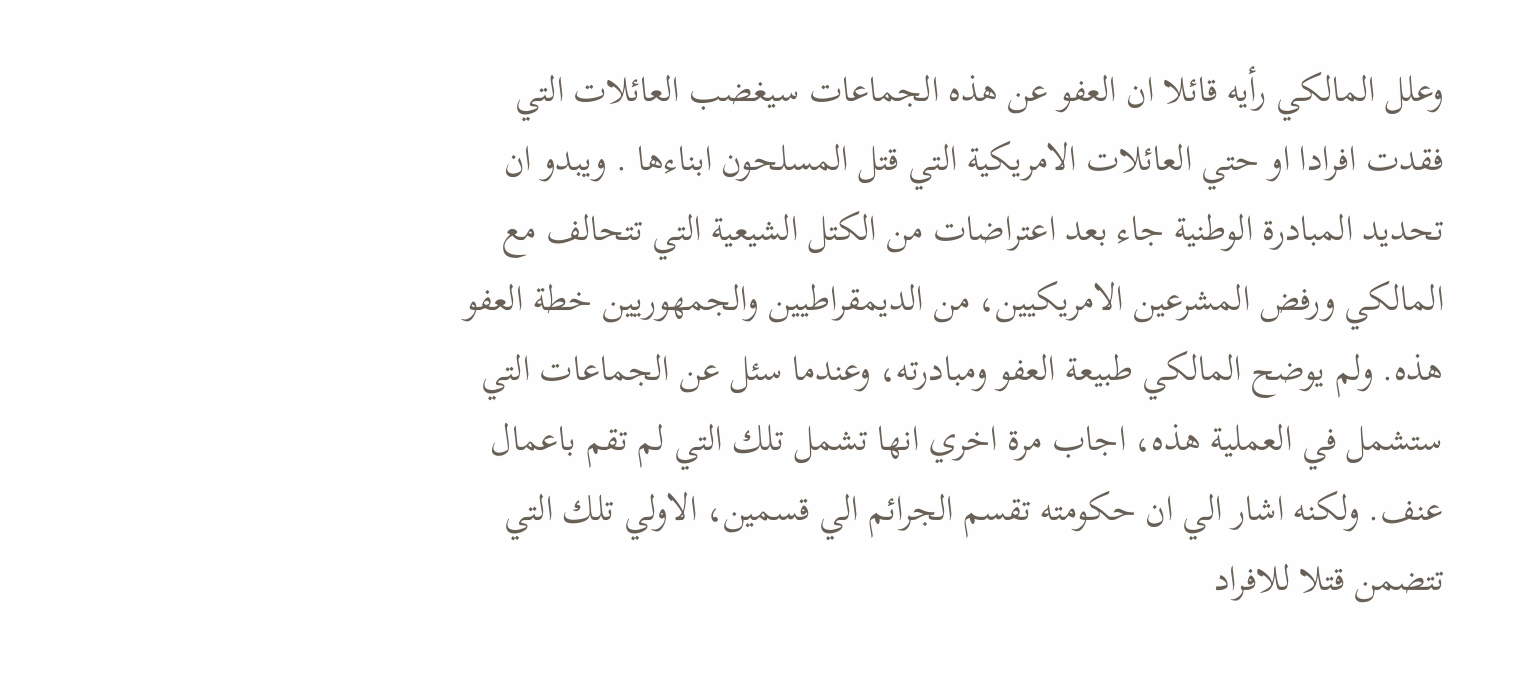وعلل المالكي رأيه قائلا ان العفو عن هذه الجماعات سيغضب العائلات التي فقدت افرادا او حتي العائلات الامريكية التي قتل المسلحون ابناءها . ويبدو ان تحديد المبادرة الوطنية جاء بعد اعتراضات من الكتل الشيعية التي تتحالف مع المالكي ورفض المشرعين الامريكيين، من الديمقراطيين والجمهوريين خطة العفو هذه. ولم يوضح المالكي طبيعة العفو ومبادرته، وعندما سئل عن الجماعات التي ستشمل في العملية هذه، اجاب مرة اخري انها تشمل تلك التي لم تقم باعمال عنف. ولكنه اشار الي ان حكومته تقسم الجرائم الي قسمين، الاولي تلك التي تتضمن قتلا للافراد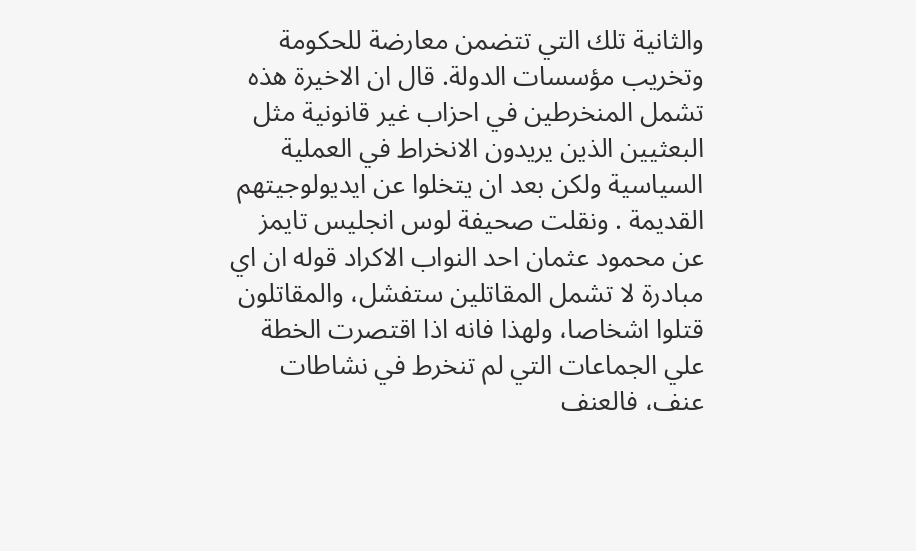والثانية تلك التي تتضمن معارضة للحكومة وتخريب مؤسسات الدولة. قال ان الاخيرة هذه تشمل المنخرطين في احزاب غير قانونية مثل البعثيين الذين يريدون الانخراط في العملية السياسية ولكن بعد ان يتخلوا عن ايديولوجيتهم القديمة . ونقلت صحيفة لوس انجليس تايمز عن محمود عثمان احد النواب الاكراد قوله ان اي مبادرة لا تشمل المقاتلين ستفشل، والمقاتلون قتلوا اشخاصا، ولهذا فانه اذا اقتصرت الخطة علي الجماعات التي لم تنخرط في نشاطات عنف، فالعنف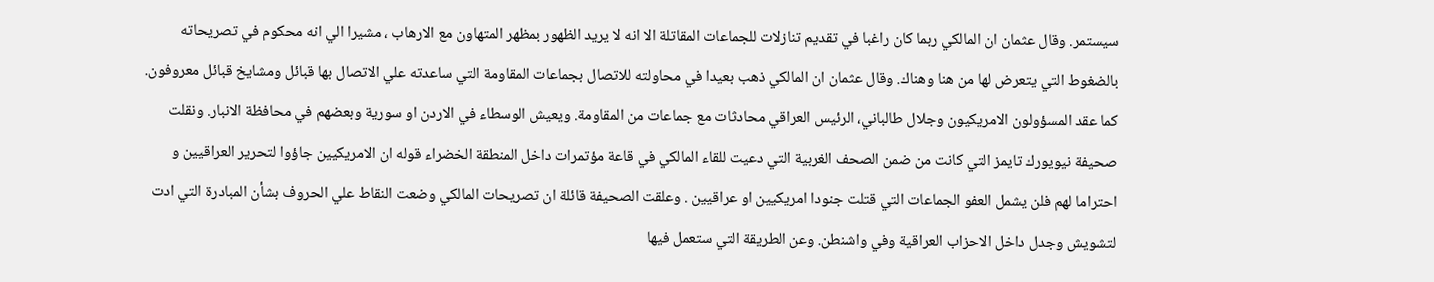سيستمر. وقال عثمان ان المالكي ربما كان راغبا في تقديم تنازلات للجماعات المقاتلة الا انه لا يريد الظهور بمظهر المتهاون مع الارهاب ، مشيرا الي انه محكوم في تصريحاته بالضغوط التي يتعرض لها من هنا وهناك. وقال عثمان ان المالكي ذهب بعيدا في محاولته للاتصال بجماعات المقاومة التي ساعدته علي الاتصال بها قبائل ومشايخ قبائل معروفون. كما عقد المسؤولون الامريكيون وجلال طالباني، الرئيس العراقي محادثات مع جماعات من المقاومة. ويعيش الوسطاء في الاردن او سورية وبعضهم في محافظة الانبار. ونقلت صحيفة نيويورك تايمز التي كانت من ضمن الصحف الغربية التي دعيت للقاء المالكي في قاعة مؤتمرات داخل المنطقة الخضراء قوله ان الامريكيين جاؤوا لتحرير العراقيين و احتراما لهم فلن يشمل العفو الجماعات التي قتلت جنودا امريكيين او عراقيين . وعلقت الصحيفة قائلة ان تصريحات المالكي وضعت النقاط علي الحروف بشأن المبادرة التي ادت لتشويش وجدل داخل الاحزاب العراقية وفي واشنطن. وعن الطريقة التي ستعمل فيها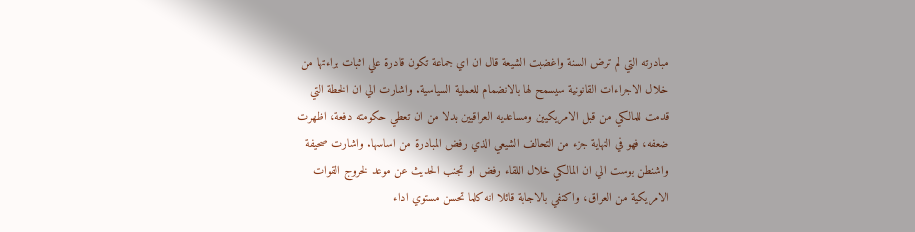مبادرته التي لم ترض السنة واغضبت الشيعة قال ان اي جماعة تكون قادرة علي اثبات براءتها من خلال الاجراءات القانونية سيسمح لها بالانضمام للعملية السياسية. واشارت الي ان الخطة التي قدمت للمالكي من قبل الامريكيين ومساعديه العراقيين بدلا من ان تعطي حكومته دفعة، اظهرت ضعفه، فهو في النهاية جزء من التحالف الشيعي الذي رفض المبادرة من اساسها. واشارت صحيفة واشنطن بوست الي ان المالكي خلال اللقاء رفض او تجنب الحديث عن موعد لخروج القوات الامريكية من العراق، واكتفي بالاجابة قائلا انه كلما تحسن مستوي اداء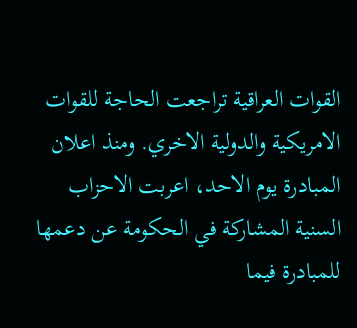القوات العراقية تراجعت الحاجة للقوات الامريكية والدولية الاخري. ومنذ اعلان المبادرة يوم الاحد، اعربت الاحزاب السنية المشاركة في الحكومة عن دعمها للمبادرة فيما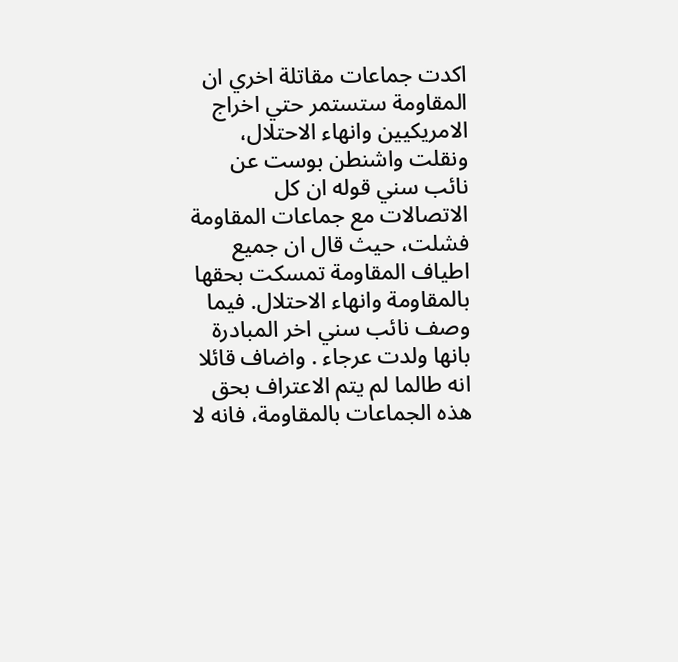اكدت جماعات مقاتلة اخري ان المقاومة ستستمر حتي اخراج الامريكيين وانهاء الاحتلال، ونقلت واشنطن بوست عن نائب سني قوله ان كل الاتصالات مع جماعات المقاومة فشلت، حيث قال ان جميع اطياف المقاومة تمسكت بحقها بالمقاومة وانهاء الاحتلال. فيما وصف نائب سني اخر المبادرة بانها ولدت عرجاء . واضاف قائلا انه طالما لم يتم الاعتراف بحق هذه الجماعات بالمقاومة، فانه لا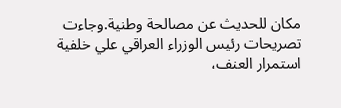مكان للحديث عن مصالحة وطنية.وجاءت تصريحات رئيس الوزراء العراقي علي خلفية استمرار العنف،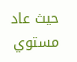حيث عاد مستوي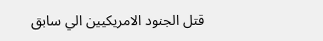قتل الجنود الامريكيين الي سابق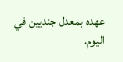عهده بمعدل جنديين في اليوم.